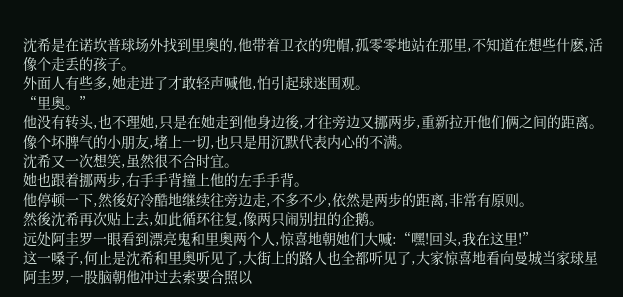沈希是在诺坎普球场外找到里奥的,他带着卫衣的兜帽,孤零零地站在那里,不知道在想些什麽,活像个走丢的孩子。
外面人有些多,她走进了才敢轻声喊他,怕引起球迷围观。
“里奥。”
他没有转头,也不理她,只是在她走到他身边後,才往旁边又挪两步,重新拉开他们俩之间的距离。
像个坏脾气的小朋友,堵上一切,也只是用沉默代表内心的不满。
沈希又一次想笑,虽然很不合时宜。
她也跟着挪两步,右手手背撞上他的左手手背。
他停顿一下,然後好冷酷地继续往旁边走,不多不少,依然是两步的距离,非常有原则。
然後沈希再次贴上去,如此循环往复,像两只闹别扭的企鹅。
远处阿圭罗一眼看到漂亮鬼和里奥两个人,惊喜地朝她们大喊:“嘿!回头,我在这里!”
这一嗓子,何止是沈希和里奥听见了,大街上的路人也全都听见了,大家惊喜地看向曼城当家球星阿圭罗,一股脑朝他冲过去索要合照以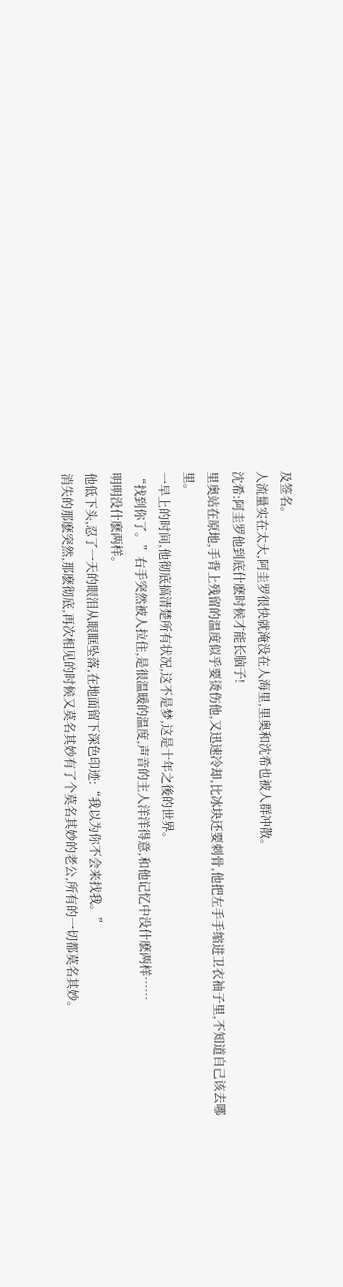及签名。
人流量实在太大,阿圭罗很快就淹没在人海里,里奥和沈希也被人群冲散。
沈希:阿圭罗他到底什麽时候才能长脑子!
里奥站在原地,手背上残留的温度似乎要烫伤他,又迅速冷却,比冰块还要刺骨,他把左手手缩进卫衣袖子里,不知道自己该去哪里。
一早上的时间,他彻底搞清楚所有状况,这不是梦,这是十年之後的世界。
“找到你了。”右手突然被人拉住,是很温暖的温度,声音的主人洋洋得意,和他记忆中没什麽两样……
明明没什麽两样。
他低下头,忍了一天的眼泪从眼眶坠落,在地面留下深色印迹:“我以为你不会来找我。”
消失的那麽突然,那麽彻底,再次相见的时候又莫名其妙有了个莫名其妙的老公,所有的一切都莫名其妙。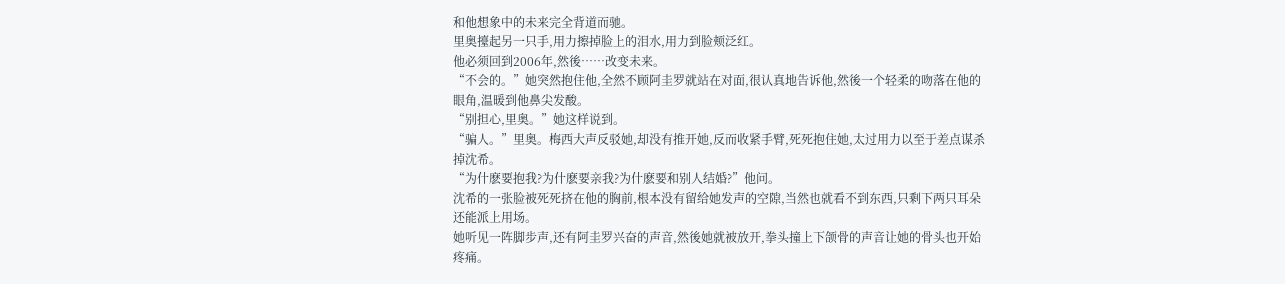和他想象中的未来完全背道而驰。
里奥擡起另一只手,用力擦掉脸上的泪水,用力到脸颊泛红。
他必须回到2006年,然後……改变未来。
“不会的。”她突然抱住他,全然不顾阿圭罗就站在对面,很认真地告诉他,然後一个轻柔的吻落在他的眼角,温暖到他鼻尖发酸。
“别担心,里奥。”她这样说到。
“骗人。”里奥。梅西大声反驳她,却没有推开她,反而收紧手臂,死死抱住她,太过用力以至于差点谋杀掉沈希。
“为什麽要抱我?为什麽要亲我?为什麽要和别人结婚?”他问。
沈希的一张脸被死死挤在他的胸前,根本没有留给她发声的空隙,当然也就看不到东西,只剩下两只耳朵还能派上用场。
她听见一阵脚步声,还有阿圭罗兴奋的声音,然後她就被放开,拳头撞上下颌骨的声音让她的骨头也开始疼痛。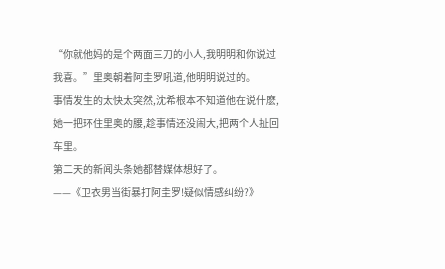“你就他妈的是个两面三刀的小人,我明明和你说过我喜。”里奥朝着阿圭罗吼道,他明明说过的。
事情发生的太快太突然,沈希根本不知道他在说什麽,她一把环住里奥的腰,趁事情还没闹大,把两个人扯回车里。
第二天的新闻头条她都替媒体想好了。
——《卫衣男当街暴打阿圭罗!疑似情感纠纷?》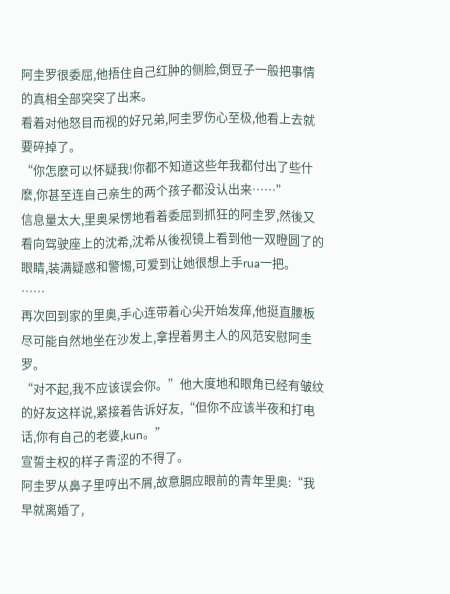阿圭罗很委屈,他捂住自己红肿的侧脸,倒豆子一般把事情的真相全部突突了出来。
看着对他怒目而视的好兄弟,阿圭罗伤心至极,他看上去就要碎掉了。
“你怎麽可以怀疑我!你都不知道这些年我都付出了些什麽,你甚至连自己亲生的两个孩子都没认出来……”
信息量太大,里奥呆愣地看着委屈到抓狂的阿圭罗,然後又看向驾驶座上的沈希,沈希从後视镜上看到他一双瞪圆了的眼睛,装满疑惑和警惕,可爱到让她很想上手rua一把。
……
再次回到家的里奥,手心连带着心尖开始发痒,他挺直腰板尽可能自然地坐在沙发上,拿捏着男主人的风范安慰阿圭罗。
“对不起,我不应该误会你。”他大度地和眼角已经有皱纹的好友这样说,紧接着告诉好友,“但你不应该半夜和打电话,你有自己的老婆,kun。”
宣誓主权的样子青涩的不得了。
阿圭罗从鼻子里哼出不屑,故意膈应眼前的青年里奥:“我早就离婚了,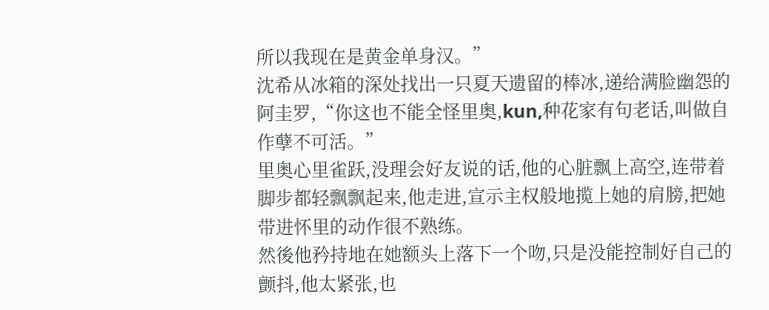所以我现在是黄金单身汉。”
沈希从冰箱的深处找出一只夏天遗留的棒冰,递给满脸幽怨的阿圭罗,“你这也不能全怪里奥,kun,种花家有句老话,叫做自作孽不可活。”
里奥心里雀跃,没理会好友说的话,他的心脏飘上高空,连带着脚步都轻飘飘起来,他走进,宣示主权般地揽上她的肩膀,把她带进怀里的动作很不熟练。
然後他矜持地在她额头上落下一个吻,只是没能控制好自己的颤抖,他太紧张,也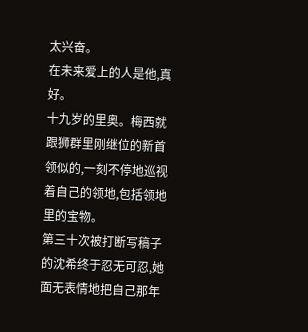太兴奋。
在未来爱上的人是他,真好。
十九岁的里奥。梅西就跟狮群里刚继位的新首领似的,一刻不停地巡视着自己的领地,包括领地里的宝物。
第三十次被打断写稿子的沈希终于忍无可忍,她面无表情地把自己那年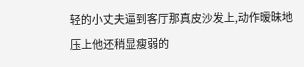轻的小丈夫逼到客厅那真皮沙发上,动作暧昧地压上他还稍显瘦弱的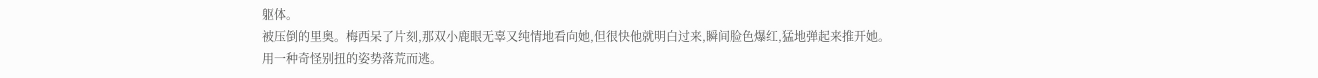躯体。
被压倒的里奥。梅西呆了片刻,那双小鹿眼无辜又纯情地看向她,但很快他就明白过来,瞬间脸色爆红,猛地弹起来推开她。
用一种奇怪别扭的姿势落荒而逃。